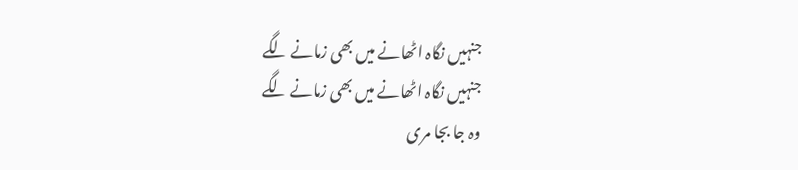جنہیں نگاہ اٹھانے میں بھی زمانے لگے
جنہیں نگاہ اٹھانے میں بھی زمانے لگے
وہ جا بجا مری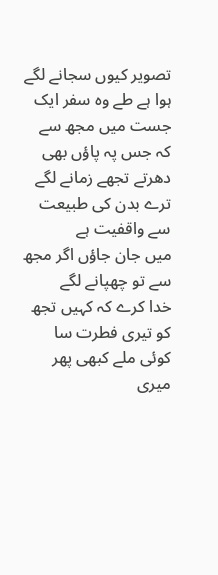تصویر کیوں سجانے لگے
ہوا ہے طے وہ سفر ایک جست میں مجھ سے
کہ جس پہ پاؤں بھی دھرتے تجھے زمانے لگے
ترے بدن کی طبیعت سے واقفیت ہے
میں جان جاؤں اگر مجھ سے تو چھپانے لگے
خدا کرے کہ کہیں تجھ کو تیری فطرت سا
کوئی ملے کبھی پھر میری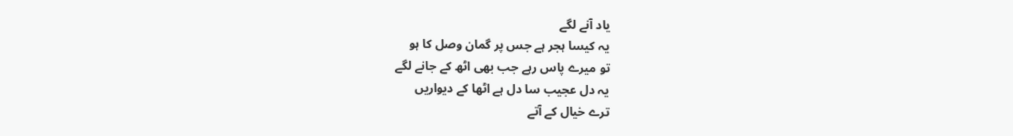یاد آنے لگے
یہ کیسا ہجر ہے جس پر گمان وصل کا ہو
تو میرے پاس رہے جب بھی اٹھ کے جانے لگے
یہ دل عجیب سا دل ہے اٹھا کے دیواریں
ترے خیال کے آتے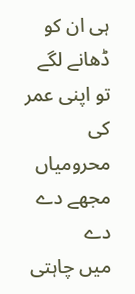ہی ان کو ڈھانے لگے
تو اپنی عمر کی محرومیاں مجھے دے دے
میں چاہتی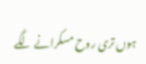ہوں تری روح مسکرانے لگے